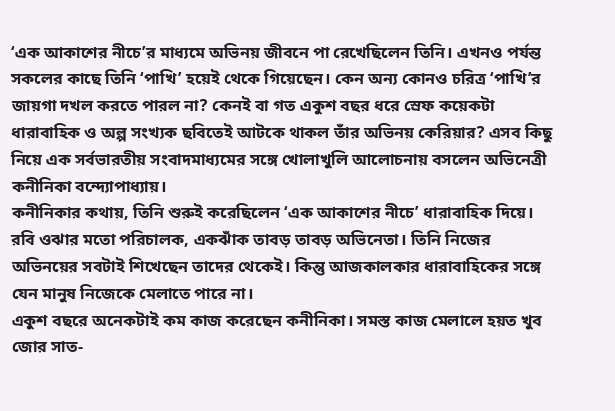‘এক আকাশের নীচে’র মাধ্যমে অভিনয় জীবনে পা রেখেছিলেন তিনি। এখনও পর্যন্ত সকলের কাছে তিনি ‘পাখি’ হয়েই থেকে গিয়েছেন। কেন অন্য কোনও চরিত্র ‘পাখি’র জায়গা দখল করতে পারল না? কেনই বা গত একুশ বছর ধরে স্রেফ কয়েকটা ধারাবাহিক ও অল্প সংখ্যক ছবিতেই আটকে থাকল তাঁর অভিনয় কেরিয়ার? এসব কিছু নিয়ে এক সর্বভারতীয় সংবাদমাধ্যমের সঙ্গে খোলাখুলি আলোচনায় বসলেন অভিনেত্রী কনীনিকা বন্দ্যোপাধ্যায়।
কনীনিকার কথায়, তিনি শুরুই করেছিলেন ‘এক আকাশের নীচে’ ধারাবাহিক দিয়ে। রবি ওঝার মতো পরিচালক, একঝাঁক তাবড় তাবড় অভিনেতা। তিনি নিজের অভিনয়ের সবটাই শিখেছেন তাদের থেকেই। কিন্তু আজকালকার ধারাবাহিকের সঙ্গে যেন মানুষ নিজেকে মেলাতে পারে না।
একুশ বছরে অনেকটাই কম কাজ করেছেন কনীনিকা। সমস্ত কাজ মেলালে হয়ত খুব জোর সাত-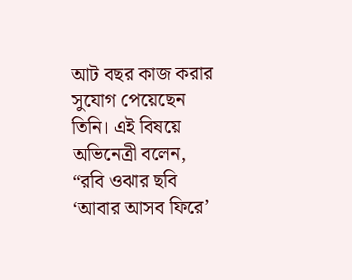আট বছর কাজ করার সুযোগ পেয়েছেন তিনি। এই বিষয়ে অভিনেত্রী বলেন, “রবি ওঝার ছবি ‘আবার আসব ফিরে’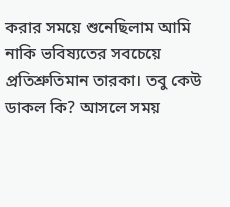করার সময়ে শুনেছিলাম আমি নাকি ভবিষ্যতের সবচেয়ে প্রতিশ্রুতিমান তারকা। তবু কেউ ডাকল কি? আসলে সময়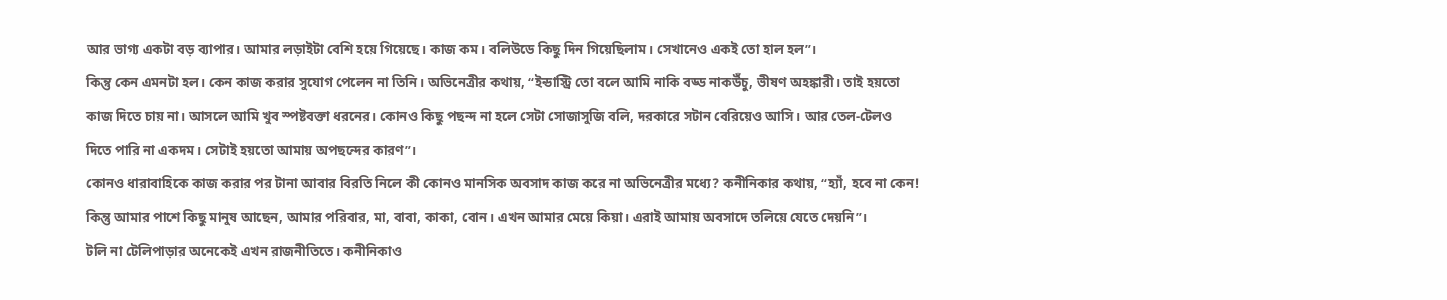আর ভাগ্য একটা বড় ব্যাপার। আমার লড়াইটা বেশি হয়ে গিয়েছে। কাজ কম। বলিউডে কিছু দিন গিয়েছিলাম। সেখানেও একই তো হাল হল”।
কিন্তু কেন এমনটা হল। কেন কাজ করার সুযোগ পেলেন না তিনি। অভিনেত্রীর কথায়, “ইন্ডাস্ট্রি তো বলে আমি নাকি বড্ড নাকউঁচু, ভীষণ অহঙ্কারী। তাই হয়তো কাজ দিতে চায় না। আসলে আমি খুব স্পষ্টবক্তা ধরনের। কোনও কিছু পছন্দ না হলে সেটা সোজাসুজি বলি, দরকারে সটান বেরিয়েও আসি। আর তেল-টেলও দিতে পারি না একদম। সেটাই হয়তো আমায় অপছন্দের কারণ”।
কোনও ধারাবাহিকে কাজ করার পর টানা আবার বিরতি নিলে কী কোনও মানসিক অবসাদ কাজ করে না অভিনেত্রীর মধ্যে? কনীনিকার কথায়, “হ্যাঁ, হবে না কেন! কিন্তু আমার পাশে কিছু মানুষ আছেন, আমার পরিবার, মা, বাবা, কাকা, বোন। এখন আমার মেয়ে কিয়া। এরাই আমায় অবসাদে তলিয়ে যেতে দেয়নি”।
টলি না টেলিপাড়ার অনেকেই এখন রাজনীতিতে। কনীনিকাও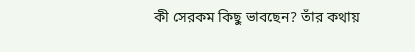কী সেরকম কিছু ভাবছেন? তাঁর কথায়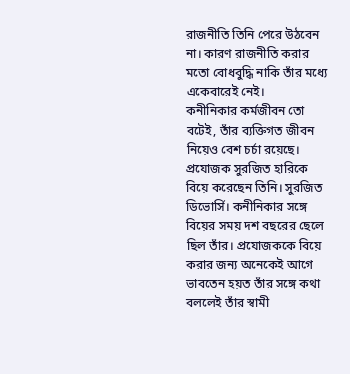রাজনীতি তিনি পেরে উঠবেন না। কারণ রাজনীতি করার মতো বোধবুদ্ধি নাকি তাঁর মধ্যে একেবারেই নেই।
কনীনিকার কর্মজীবন তো বটেই, তাঁর ব্যক্তিগত জীবন নিয়েও বেশ চর্চা রয়েছে। প্রযোজক সুরজিত হারিকে বিয়ে করেছেন তিনি। সুরজিত ডিভোর্সি। কনীনিকার সঙ্গে বিয়ের সময় দশ বছরের ছেলে ছিল তাঁর। প্রযোজককে বিয়ে করার জন্য অনেকেই আগে ভাবতেন হয়ত তাঁর সঙ্গে কথা বললেই তাঁর স্বামী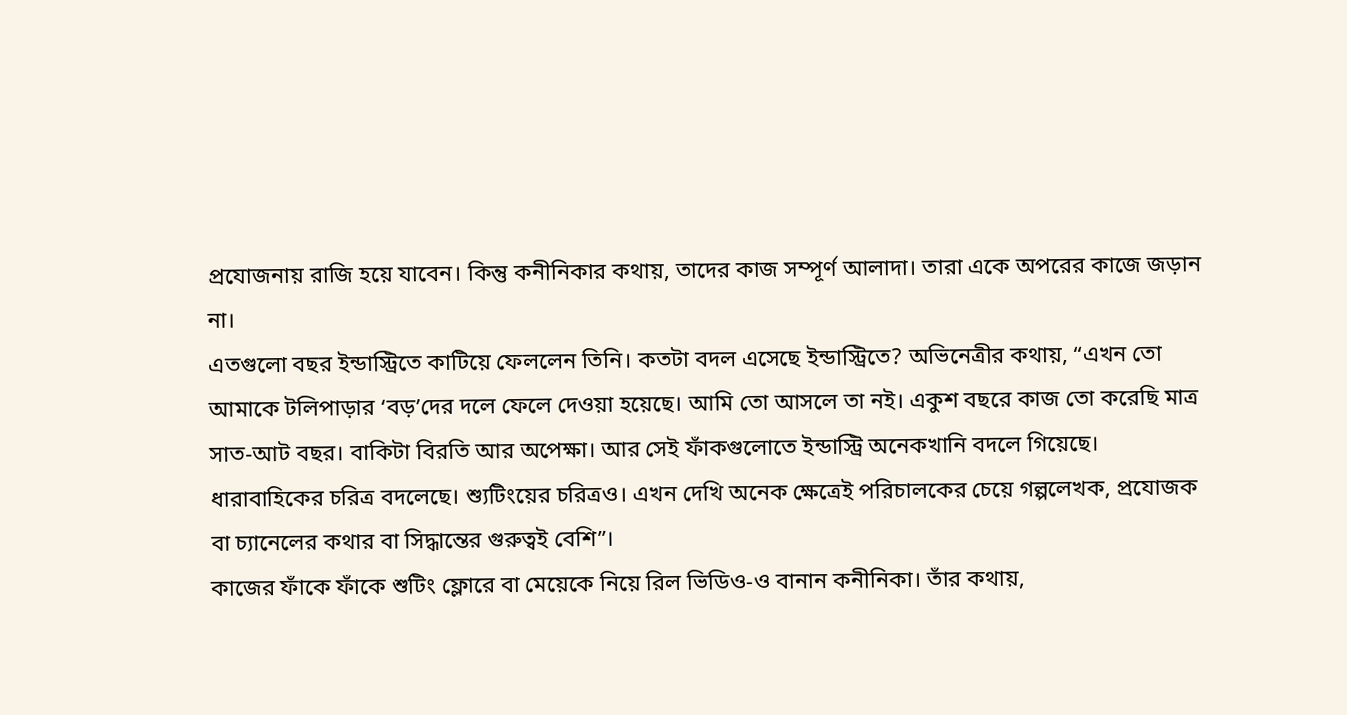প্রযোজনায় রাজি হয়ে যাবেন। কিন্তু কনীনিকার কথায়, তাদের কাজ সম্পূর্ণ আলাদা। তারা একে অপরের কাজে জড়ান না।
এতগুলো বছর ইন্ডাস্ট্রিতে কাটিয়ে ফেললেন তিনি। কতটা বদল এসেছে ইন্ডাস্ট্রিতে? অভিনেত্রীর কথায়, “এখন তো আমাকে টলিপাড়ার ‘বড়’দের দলে ফেলে দেওয়া হয়েছে। আমি তো আসলে তা নই। একুশ বছরে কাজ তো করেছি মাত্র সাত-আট বছর। বাকিটা বিরতি আর অপেক্ষা। আর সেই ফাঁকগুলোতে ইন্ডাস্ট্রি অনেকখানি বদলে গিয়েছে। ধারাবাহিকের চরিত্র বদলেছে। শ্যুটিংয়ের চরিত্রও। এখন দেখি অনেক ক্ষেত্রেই পরিচালকের চেয়ে গল্পলেখক, প্রযোজক বা চ্যানেলের কথার বা সিদ্ধান্তের গুরুত্বই বেশি”।
কাজের ফাঁকে ফাঁকে শুটিং ফ্লোরে বা মেয়েকে নিয়ে রিল ভিডিও-ও বানান কনীনিকা। তাঁর কথায়,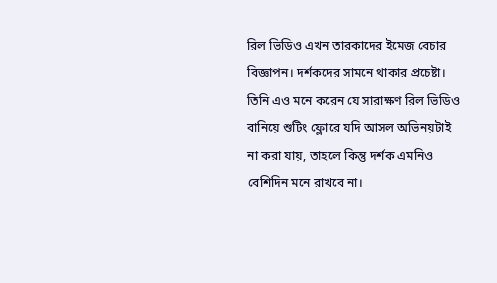রিল ভিডিও এখন তারকাদের ইমেজ বেচার বিজ্ঞাপন। দর্শকদের সামনে থাকার প্রচেষ্টা। তিনি এও মনে করেন যে সারাক্ষণ রিল ভিডিও বানিয়ে শুটিং ফ্লোরে যদি আসল অভিনয়টাই না করা যায়, তাহলে কিন্তু দর্শক এমনিও বেশিদিন মনে রাখবে না।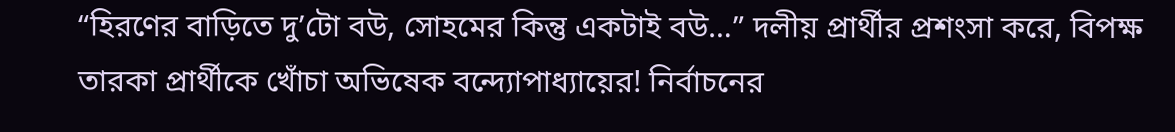“হিরণের বাড়িতে দু’টো বউ, সোহমের কিন্তু একটাই বউ…” দলীয় প্রার্থীর প্রশংসা করে, বিপক্ষ তারকা প্রার্থীকে খোঁচা অভিষেক বন্দ্যোপাধ্যায়ের! নির্বাচনের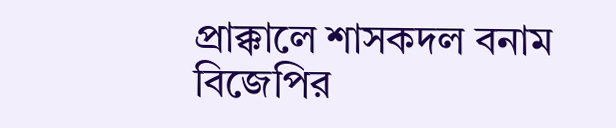প্রাক্কালে শাসকদল বনাম বিজেপির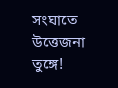সংঘাতে উত্তেজনা তুঙ্গে!